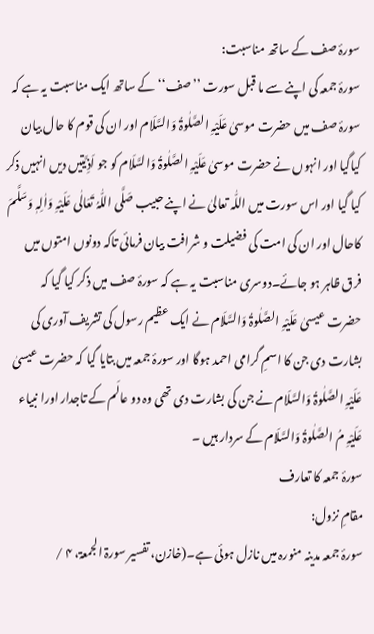سورۂ صف کے ساتھ مناسبت:
سورۂ جمعہ کی اپنے سے ما قبل سورت ’’صف‘‘ کے ساتھ ایک مناسبت یہ ہے کہ سورۂ صف میں حضرت موسیٰ عَلَیْہِ الصَّلٰوۃُ وَالسَّلَام اور ان کی قوم کا حال بیان کیاگیا اور انہوں نے حضرت موسیٰ عَلَیْہِ الصَّلٰوۃُ وَالسَّلَام کو جو اَذِیَّتیں دیں انہیں ذکر کیا گیا اور اس سورت میں اللّٰہ تعالیٰ نے اپنے حبیب صَلَّی اللّٰہُ تَعَالٰی عَلَیْہِ وَاٰلِہٖ وَسَلَّمَ کاحال اور ان کی امت کی فضیلت و شرافت بیان فرمائی تاکہ دونوں امتوں میں فرق ظاہر ہو جائے۔دوسری مناسبت یہ ہے کہ سورۂ صف میں ذکر کیا گیا کہ حضرت عیسیٰ عَلَیْہِ الصَّلٰوۃُ وَالسَّلَام نے ایک عظیم رسول کی تشریف آوری کی بشارت دی جن کا اسمِ گرامی احمد ہوگا اور سورۂ جمعہ میں بتایا گیا کہ حضرت عیسیٰ عَلَیْہِ الصَّلٰوۃُ وَالسَّلَام نے جن کی بشارت دی تھی وہ دو عالَم کے تاجدار اورا نبیاء عَلَیْہِ مُ الصَّلٰوۃُ وَالسَّلَام کے سردار ہیں ۔
سورۂ جمعہ کا تعارف
مقامِ نزول:
سورۂ جمعہ مدینہ منورہ میں نازل ہوئی ہے۔(خازن، تفسیر سورۃ الجمعۃ، ۴ /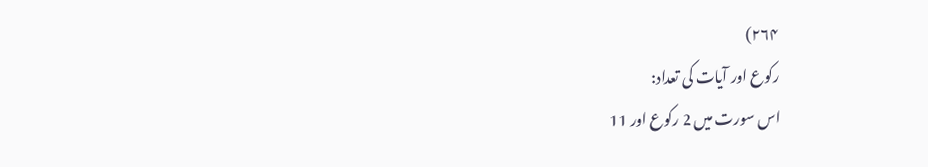۲۶۴)
رکوع اور آیات کی تعداد:
اس سورت میں 2 رکوع اور 11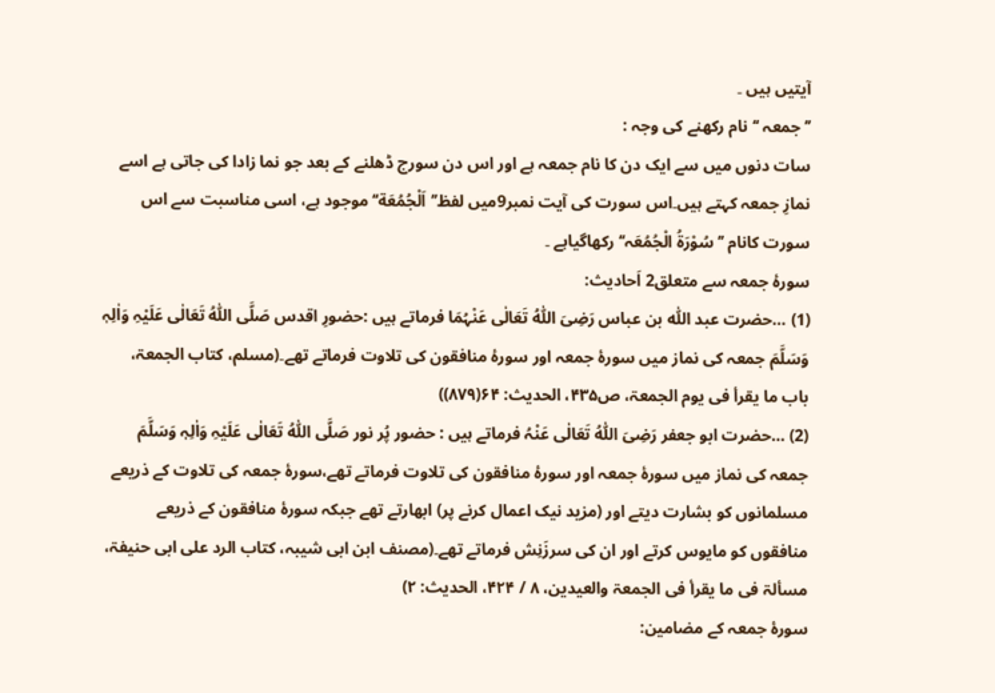آیتیں ہیں ۔
’’جمعہ ‘‘نام رکھنے کی وجہ :
سات دنوں میں سے ایک دن کا نام جمعہ ہے اور اس دن سورج ڈھلنے کے بعد جو نما زادا کی جاتی ہے اسے نمازِ جمعہ کہتے ہیں۔اس سورت کی آیت نمبر9میں لفظ’’اَلْجُمُعَة‘‘موجود ہے، اسی مناسبت سے اس سورت کانام ’’سُوْرَۃُ الْجُمُعَہ‘‘ رکھاگیاہے ۔
سورۂ جمعہ سے متعلق2 اَحادیث:
(1) …حضرت عبد اللّٰہ بن عباس رَضِیَ اللّٰہُ تَعَالٰی عَنْہُمَا فرماتے ہیں :حضورِ اقدس صَلَّی اللّٰہُ تَعَالٰی عَلَیْہِ وَاٰلِہٖ وَسَلَّمَ جمعہ کی نماز میں سورۂ جمعہ اور سورۂ منافقون کی تلاوت فرماتے تھے۔(مسلم، کتاب الجمعۃ، باب ما یقرأ فی یوم الجمعۃ، ص۴۳۵، الحدیث: ۶۴(۸۷۹))
(2) …حضرت ابو جعفر رَضِیَ اللّٰہُ تَعَالٰی عَنْہُ فرماتے ہیں : حضور پُر نور صَلَّی اللّٰہُ تَعَالٰی عَلَیْہِ وَاٰلِہٖ وَسَلَّمَ جمعہ کی نماز میں سورۂ جمعہ اور سورۂ منافقون کی تلاوت فرماتے تھے،سورۂ جمعہ کی تلاوت کے ذریعے مسلمانوں کو بشارت دیتے اور (مزید نیک اعمال کرنے پر) ابھارتے تھے جبکہ سورۂ منافقون کے ذریعے منافقوں کو مایوس کرتے اور ان کی سرزَنِش فرماتے تھے۔(مصنف ابن ابی شیبہ، کتاب الرد علی ابی حنیفۃ، مسألۃ فی ما یقرأ فی الجمعۃ والعیدین، ۸ / ۴۲۴، الحدیث: ۲)
سورۂ جمعہ کے مضامین: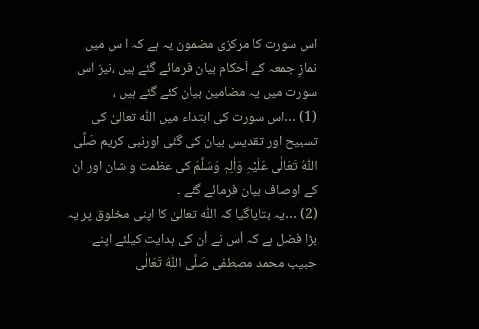اس سورت کا مرکزی مضمون یہ ہے کہ ا س میں نمازِ جمعہ کے اَحکام بیان فرمائے گئے ہیں ،نیز اس سورت میں یہ مضامین بیان کئے گئے ہیں ،
(1) …اس سورت کی ابتداء میں اللّٰہ تعالیٰ کی تسبیح اور تقدیس بیان کی گئی اورنبی کریم صَلَّی اللّٰہُ تَعَالٰی عَلَیْہِ وَاٰلِہٖ وَسَلَّمَ کی عظمت و شان اور ان کے اوصاف بیان فرمائے گئے ۔
(2) …یہ بتایاگیا کہ اللّٰہ تعالیٰ کا اپنی مخلوق پر یہ بڑا فضل ہے کہ اُس نے اُن کی ہدایت کیلئے اپنے حبیب محمد مصطفی صَلَّی اللّٰہُ تَعَالٰی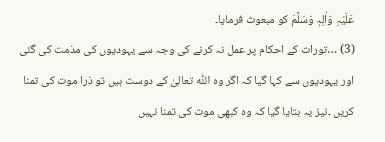عَلَیْہِ وَاٰلِہٖ وَسَلَّمَ کو مبعوث فرمایا۔
(3) …تورات کے احکام پر عمل نہ کرنے کی وجہ سے یہودیوں کی مذمت کی گئی اور یہودیوں سے کہا گیا کہ اگر وہ اللّٰہ تعالیٰ کے دوست ہیں تو ذرا موت کی تمنا کریں ۔نیز یہ بتایا گیا کہ وہ کبھی موت کی تمنا نہیں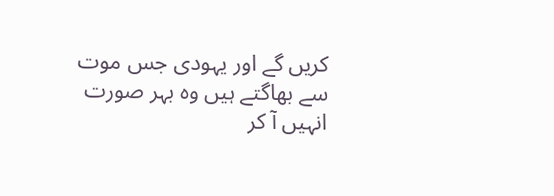کریں گے اور یہودی جس موت سے بھاگتے ہیں وہ بہر صورت انہیں آ کر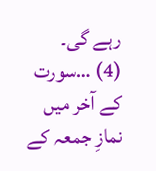رہے گی۔
(4) …سورت کے آخر میں نمازِ جمعہ کے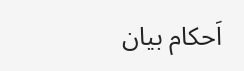اَحکام بیان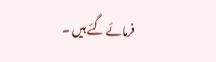فرمائے گئے ہیں ۔